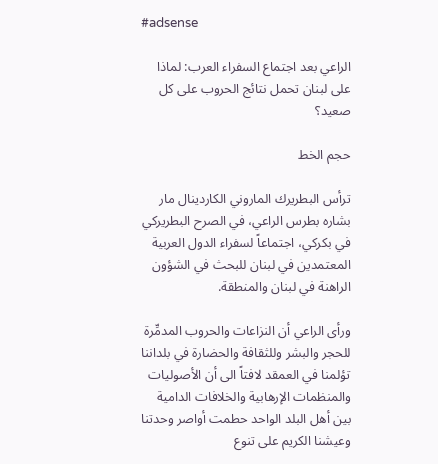#adsense

الراعي بعد اجتماع السفراء العرب: لماذا على لبنان تحمل نتائج الحروب على كل صعيد؟

حجم الخط

ترأس البطريرك الماروني الكاردينال مار بشاره بطرس الراعي، في الصرح البطريركي في بكركي، اجتماعاً لسفراء الدول العربية المعتمدين في لبنان للبحث في الشؤون الراهنة في لبنان والمنطقة.

ورأى الراعي أن النزاعات والحروب المدمِّرة للحجر والبشر وللثقافة والحضارة في بلداننا تؤلمنا في العمقد لافتاً الى أن الأصوليات والمنظمات الإرهابية والخلافات الدامية بين أهل البلد الواحد حطمت أواصر وحدتنا وعيشنا الكريم على تنوع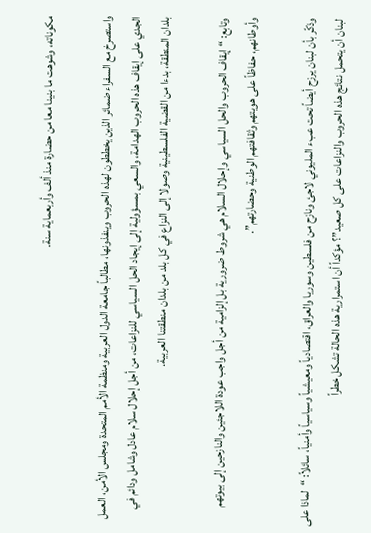مكوناته، وشوهت ما بنينا معا من حضارة منذ ألف وأربعماية سنة.

واستصرخ مع السفراء ضمائر الذين يخططون لهذه الحروب وينفذونها، مطالباً جامعة الدول العربية ومنظمة الأمم المتحدة ومجلس الأمن، العمل الجدي على إيقاف هذه الحروب الهدامة، والسعي بمسؤولية إلى إيجاد الحل السياسي للنزاعات، من أجل إحلال سلام عادل وشامل ودائم في بلدان المنطقة، بدءا من القضية الفلسطينية وصولا إلى النزاع في كل بلد من بلدان منطقتنا العربية.

وتابع: “إيقاف الحروب والحل السياسي وإحلال السلام هي شروط ضرورية بل إلزامية من أجل واجب عودة اللاجئين والنازحين إلى بيوتهم وأوطانهم، حفاظاً على هويتهم وثقافتهم الوطنية وحضارتهم”.

وذكّر بأن لبنان يرزح أيضاً تحت عبء المليوني لاجئ ونازح من فلسطين وسوريا والعراق، اقتصادياً ومعيشياً وسياسياً وأمنياً، سائلاً: “لماذا على لبنان أن يتحمل نتائج هذه الحروب والنزاعات على كل صعيد”؟ مؤكداً أن استمرارية هذه الحالة تشكل خطراً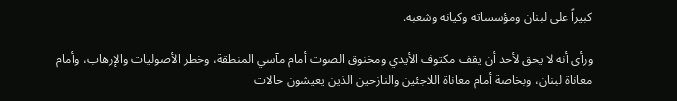كبيراً على لبنان ومؤسساته وكيانه وشعبه.

ورأى أنه لا يحق لأحد أن يقف مكتوف الأيدي ومخنوق الصوت أمام مآسي المنطقة، وخطر الأصوليات والإرهاب، وأمام معاناة لبنان، وبخاصة أمام معاناة اللاجئين والنازحين الذين يعيشون حالات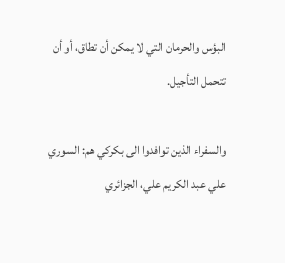البؤس والحرمان التي لا يمكن أن تطاق، أو أن تتحمل التأجيل.

والسفراء الذين توافدوا الى بكركي هم: السوري علي عبد الكريم علي، الجزائري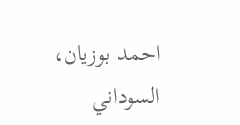احمد بوزيان، السوداني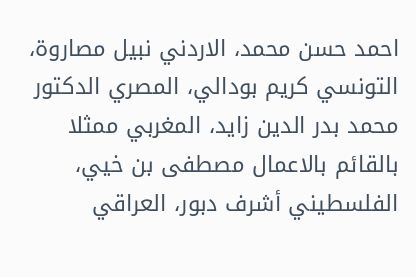احمد حسن محمد، الاردني نبيل مصاروة، التونسي كريم بودالي، المصري الدكتور محمد بدر الدين زايد، المغربي ممثلا بالقائم بالاعمال مصطفى بن خيي، الفلسطيني أشرف دبور، العراقي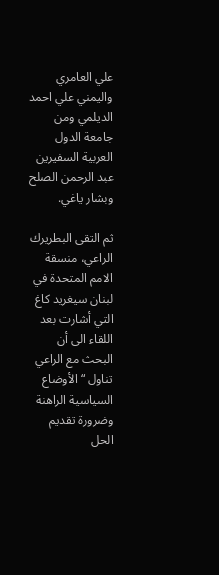علي العامري واليمني علي احمد الديلمي ومن جامعة الدول العربية السفيرين عبد الرحمن الصلح وبشار ياغي.

ثم التقى البطريرك الراعي، منسقة الامم المتحدة في لبنان سيغريد كاغ التي أشارت بعد اللقاء الى أن البحث مع الراعي تناول “الأوضاع السياسية الراهنة وضرورة تقديم الحل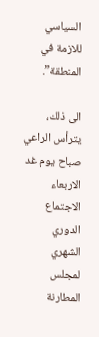السياسي للازمة في المنطقة”.

الى ذلك، يترأس الراعي صباح يوم غد الاربعاء الاجتماع الدوري الشهري لمجلس المطارنة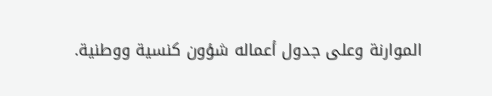الموارنة وعلى جدول أعماله شؤون كنسية ووطنية.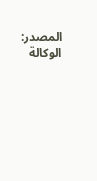المصدر:
الوكالة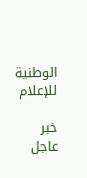الوطنية للإعلام

خبر عاجل